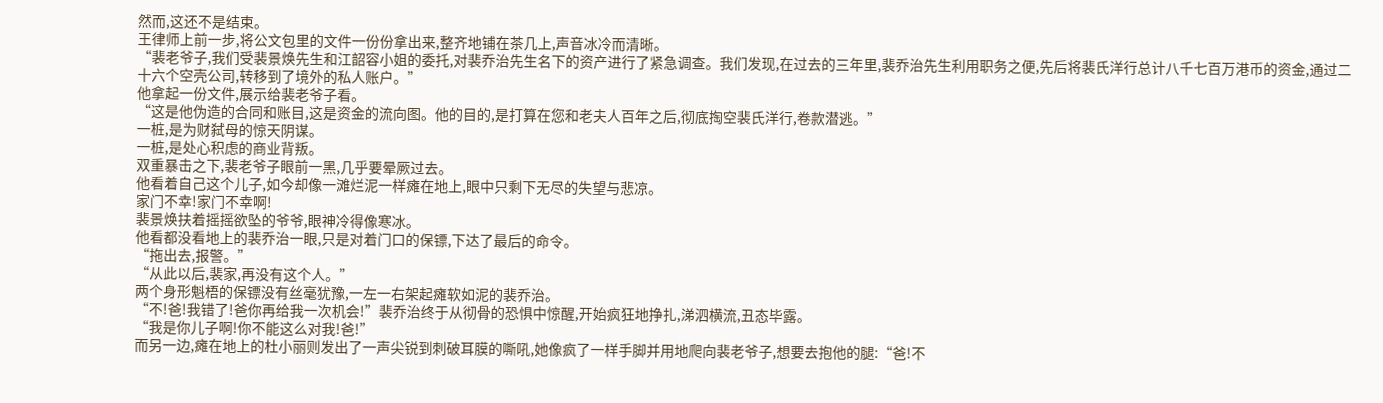然而,这还不是结束。
王律师上前一步,将公文包里的文件一份份拿出来,整齐地铺在茶几上,声音冰冷而清晰。
“裴老爷子,我们受裴景焕先生和江韶容小姐的委托,对裴乔治先生名下的资产进行了紧急调查。我们发现,在过去的三年里,裴乔治先生利用职务之便,先后将裴氏洋行总计八千七百万港币的资金,通过二十六个空壳公司,转移到了境外的私人账户。”
他拿起一份文件,展示给裴老爷子看。
“这是他伪造的合同和账目,这是资金的流向图。他的目的,是打算在您和老夫人百年之后,彻底掏空裴氏洋行,卷款潜逃。”
一桩,是为财弑母的惊天阴谋。
一桩,是处心积虑的商业背叛。
双重暴击之下,裴老爷子眼前一黑,几乎要晕厥过去。
他看着自己这个儿子,如今却像一滩烂泥一样瘫在地上,眼中只剩下无尽的失望与悲凉。
家门不幸!家门不幸啊!
裴景焕扶着摇摇欲坠的爷爷,眼神冷得像寒冰。
他看都没看地上的裴乔治一眼,只是对着门口的保镖,下达了最后的命令。
“拖出去,报警。”
“从此以后,裴家,再没有这个人。”
两个身形魁梧的保镖没有丝毫犹豫,一左一右架起瘫软如泥的裴乔治。
“不!爸!我错了!爸你再给我一次机会!”裴乔治终于从彻骨的恐惧中惊醒,开始疯狂地挣扎,涕泗横流,丑态毕露。
“我是你儿子啊!你不能这么对我!爸!”
而另一边,瘫在地上的杜小丽则发出了一声尖锐到刺破耳膜的嘶吼,她像疯了一样手脚并用地爬向裴老爷子,想要去抱他的腿:“爸!不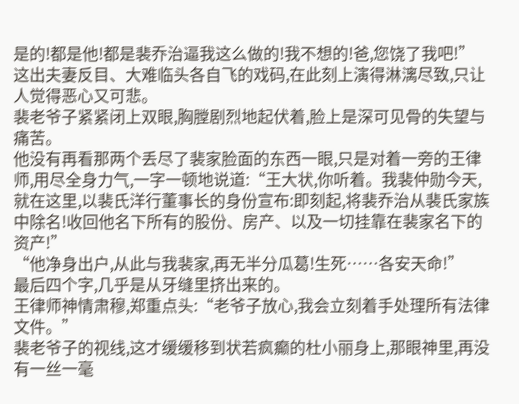是的!都是他!都是裴乔治逼我这么做的!我不想的!爸,您饶了我吧!”
这出夫妻反目、大难临头各自飞的戏码,在此刻上演得淋漓尽致,只让人觉得恶心又可悲。
裴老爷子紧紧闭上双眼,胸膛剧烈地起伏着,脸上是深可见骨的失望与痛苦。
他没有再看那两个丢尽了裴家脸面的东西一眼,只是对着一旁的王律师,用尽全身力气,一字一顿地说道:“王大状,你听着。我裴仲勋今天,就在这里,以裴氏洋行董事长的身份宣布:即刻起,将裴乔治从裴氏家族中除名!收回他名下所有的股份、房产、以及一切挂靠在裴家名下的资产!”
“他净身出户,从此与我裴家,再无半分瓜葛!生死……各安天命!”
最后四个字,几乎是从牙缝里挤出来的。
王律师神情肃穆,郑重点头:“老爷子放心,我会立刻着手处理所有法律文件。”
裴老爷子的视线,这才缓缓移到状若疯癫的杜小丽身上,那眼神里,再没有一丝一毫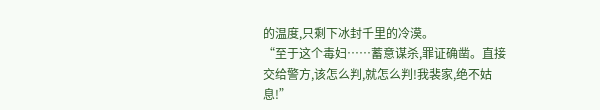的温度,只剩下冰封千里的冷漠。
“至于这个毒妇……蓄意谋杀,罪证确凿。直接交给警方,该怎么判,就怎么判!我裴家,绝不姑息!”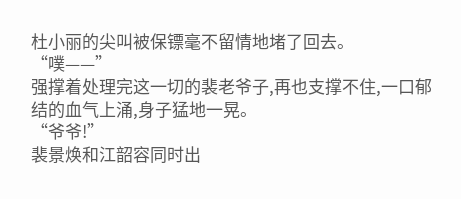杜小丽的尖叫被保镖毫不留情地堵了回去。
“噗——”
强撑着处理完这一切的裴老爷子,再也支撑不住,一口郁结的血气上涌,身子猛地一晃。
“爷爷!”
裴景焕和江韶容同时出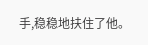手,稳稳地扶住了他。